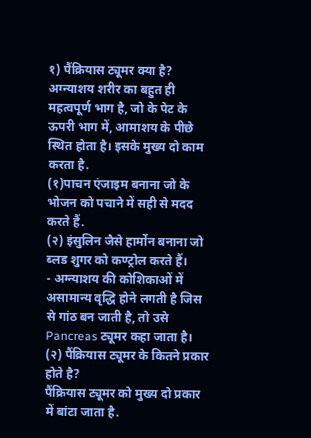१) पैंक्रियास ट्यूमर क्या है?
अग्न्याशय शरीर का बहुत ही महत्वपूर्ण भाग है, जो के पेट के ऊपरी भाग में, आमाशय के पीछे स्थित होता है। इसके मुख्य दो काम करता है.
(१)पाचन एंजाइम बनाना जो के भोजन को पचाने में सही से मदद करते हैं.
(२) इंसुलिन जैसे हार्मोन बनाना जो ब्लड शुगर को कण्ट्रोल करते हैं।
- अग्न्याशय की कोशिकाओं में असामान्य वृद्धि होने लगती है जिस से गांठ बन जाती है, तो उसे Pancreas ट्यूमर कहा जाता है।
(२) पैंक्रियास ट्यूमर के कितने प्रकार होते है?
पैंक्रियास ट्यूमर को मुख्य दो प्रकार में बांटा जाता है.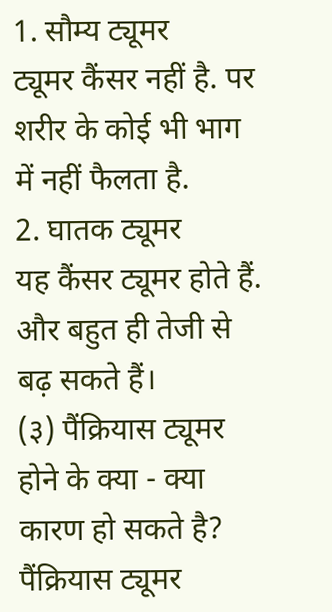1. सौम्य ट्यूमर
ट्यूमर कैंसर नहीं है. पर शरीर के कोई भी भाग में नहीं फैलता है.
2. घातक ट्यूमर
यह कैंसर ट्यूमर होते हैं. और बहुत ही तेजी से बढ़ सकते हैं।
(३) पैंक्रियास ट्यूमर होने के क्या - क्या कारण हो सकते है?
पैंक्रियास ट्यूमर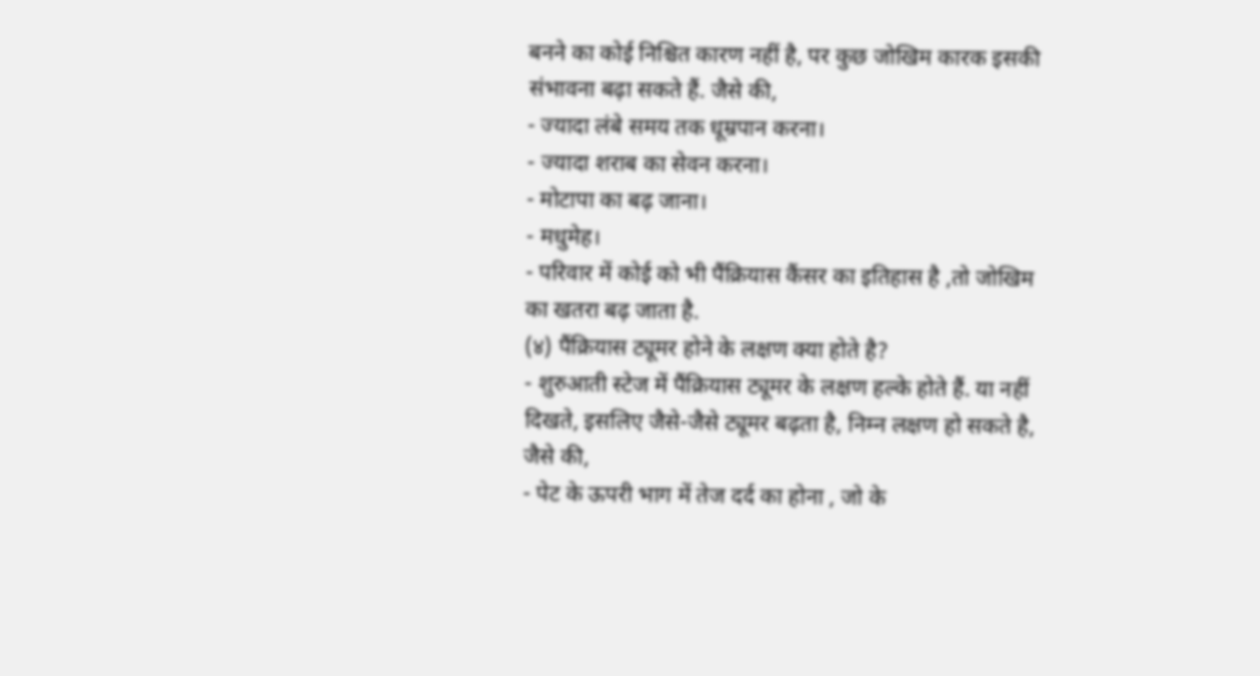बनने का कोई निश्चित कारण नहीं है, पर कुछ जोखिम कारक इसकी संभावना बढ़ा सकते हैं. जैसे की,
- ज्यादा लंबे समय तक धूम्रपान करना।
- ज्यादा शराब का सेवन करना।
- मोटापा का बढ़ जाना।
- मधुमेह।
- परिवार में कोई को भी पैंक्रियास कैंसर का इतिहास है ,तो जोखिम का खतरा बढ़ जाता है.
(४) पैंक्रियास ट्यूमर होने के लक्षण क्या होते है?
- शुरुआती स्टेज में पैंक्रियास ट्यूमर के लक्षण हल्के होते हैं. या नहीं दिखते, इसलिए जैसे-जैसे ट्यूमर बढ़ता है, निम्न लक्षण हो सकते है, जैसे की,
- पेट के ऊपरी भाग में तेज दर्द का होना , जो के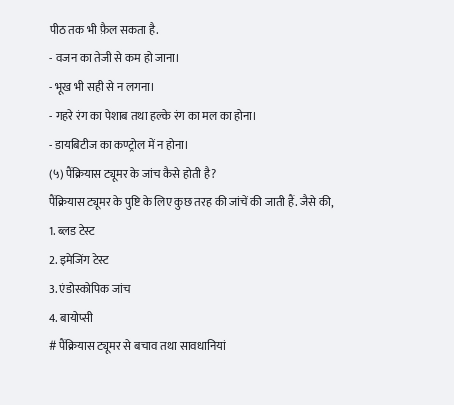पीठ तक भी फ़ैल सकता है.
- वजन का तेजी से कम हो जाना।
- भूख भी सही से न लगना।
- गहरे रंग का पेशाब तथा हल्के रंग का मल का होना।
- डायबिटीज का कण्ट्रोल में न होना।
(५) पैंक्रियास ट्यूमर के जांच कैसे होती है?
पैंक्रियास ट्यूमर के पुष्टि के लिए कुछ तरह की जांचें की जाती हैं. जैसे की,
1. ब्लड टेस्ट
2. इमेजिंग टेस्ट
3. एंडोस्कोपिक जांच
4. बायोप्सी
# पैंक्रियास ट्यूमर से बचाव तथा सावधानियां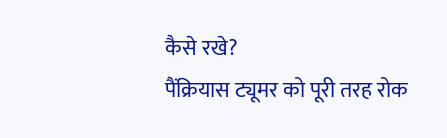कैसे रखे?
पैंक्रियास ट्यूमर को पूरी तरह रोक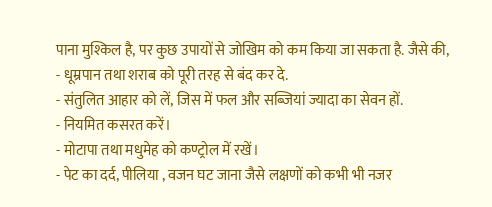पाना मुश्किल है, पर कुछ उपायों से जोखिम को कम किया जा सकता है. जैसे की,
- धूम्रपान तथा शराब को पूरी तरह से बंद कर दे.
- संतुलित आहार को लें, जिस में फल और सब्जियां ज्यादा का सेवन हों.
- नियमित कसरत करें।
- मोटापा तथा मधुमेह को कण्ट्रोल में रखें।
- पेट का दर्द, पीलिया , वजन घट जाना जैसे लक्षणों को कभी भी नजर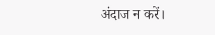अंदाज न करें।